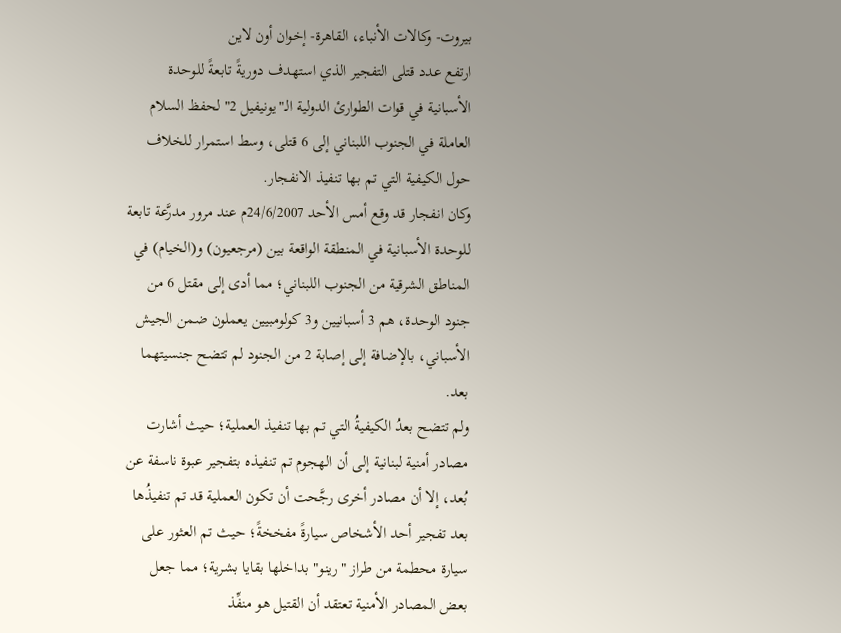بيروت- وكالات الأنباء، القاهرة- إخوان أون لاين
ارتفع عدد قتلى التفجير الذي استهدف دوريةً تابعةً للوحدة الأسبانية في قوات الطوارئ الدولية الـ"يونيفيل 2" لحفظ السلام العاملة في الجنوب اللبناني إلى 6 قتلى، وسط استمرار للخلاف حول الكيفية التي تم بها تنفيذ الانفجار.
وكان انفجار قد وقع أمس الأحد 24/6/2007م عند مرور مدرَّعة تابعة للوحدة الأسبانية في المنطقة الواقعة بين (مرجعيون) و(الخيام) في المناطق الشرقية من الجنوب اللبناني؛ مما أدى إلى مقتل 6 من جنود الوحدة، هم 3 أسبانيين و3 كولومبيين يعملون ضمن الجيش الأسباني، بالإضافة إلى إصابة 2 من الجنود لم تتضح جنسيتهما بعد.
ولم تتضح بعدُ الكيفيةُ التي تم بها تنفيذ العملية؛ حيث أشارت مصادر أمنية لبنانية إلى أن الهجوم تم تنفيذه بتفجير عبوة ناسفة عن بُعد، إلا أن مصادر أخرى رجَّحت أن تكون العملية قد تم تنفيذُها بعد تفجير أحد الأشخاص سيارةً مفخخةً؛ حيث تم العثور على سيارة محطمة من طراز "رينو" بداخلها بقايا بشرية؛ مما جعل بعض المصادر الأمنية تعتقد أن القتيل هو منفِّذ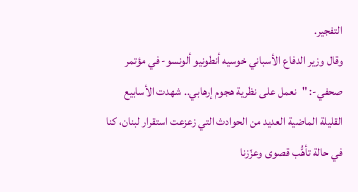التفجير.
وقال وزير الدفاع الأسباني خوسيه أنطونيو ألونسو- في مؤتمر صحفي-: "نعمل على نظرية هجوم إرهابي.. شهدت الأسابيع القليلة الماضية العديد من الحوادث التي زعزعت استقرار لبنان، كنا في حالة تأهُّب قصوى وعزّزنا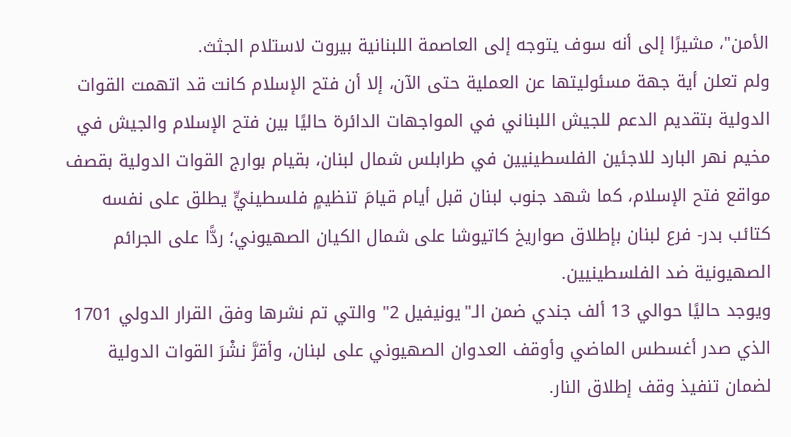الأمن"، مشيرًا إلى أنه سوف يتوجه إلى العاصمة اللبنانية بيروت لاستلام الجثث.
ولم تعلن أية جهة مسئوليتها عن العملية حتى الآن، إلا أن فتح الإسلام كانت قد اتهمت القوات الدولية بتقديم الدعم للجيش اللبناني في المواجهات الدائرة حاليًا بين فتح الإسلام والجيش في مخيم نهر البارد للاجئين الفلسطينيين في طرابلس شمال لبنان، بقيام بوارج القوات الدولية بقصف مواقع فتح الإسلام، كما شهد جنوب لبنان قبل أيام قيامَ تنظيمٍ فلسطينيٍّ يطلق على نفسه كتائب بدر- فرع لبنان بإطلاق صواريخ كاتيوشا على شمال الكيان الصهيوني؛ ردًّا على الجرائم الصهيونية ضد الفلسطينيين.
ويوجد حاليًا حوالي 13 ألف جندي ضمن الـ"يونيفيل 2" والتي تم نشرها وفق القرار الدولي 1701 الذي صدر أغسطس الماضي وأوقف العدوان الصهيوني على لبنان، وأقرَّ نشْرَ القوات الدولية لضمان تنفيذ وقف إطلاق النار.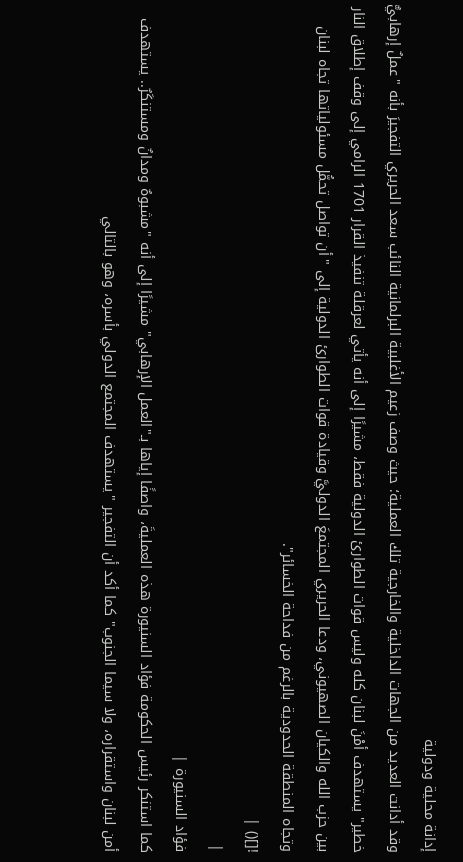إدانة محلية ودولية
وقد أدانت العديد من الجهات الداخلية والخارجية تلك العملية؛ حيث وصف زعيم الأغلبية البرلمانية النائب سعد الحريري التفجيرَ بأنه "عملٌ إرهابيٌّ خطير" يستهدف أمْنَ لبنان كله وليس قوات الطوارئ الدولية فقط، مشيرًا إلى أنه يأتي لعرقلة تنفيذ القرار 1701 الرامي إلى وقف إطلاق النار بين حزب الله والكيان الصهيوني، ودعا الحريري المجتمعَ الدوليَّ وقيادة قوات الطوارئ الدولية إلى "أن تواصل تحمُّل مسئولياتها تجاه لبنان وتجاه المنطقة الحدودية بالرغم من فداحة الخسائر".
![]() |
|
فؤاد السنيورة |
كما استنكر رئيس الحكومة فؤاد السنيورة هذه العمليةَ، واصفًا إياها بـ"العمل الإرهابي" مشيرًا إلى أنه "مشبوهٌ ومدانٌ ومستنكَرٌ.. يستهدف أمن لبنان واستقراره، ولا سيما الجنوب" كما أكد أن التفجير "يستهدف المجتمع الدولي بأسره، وهو بالتالي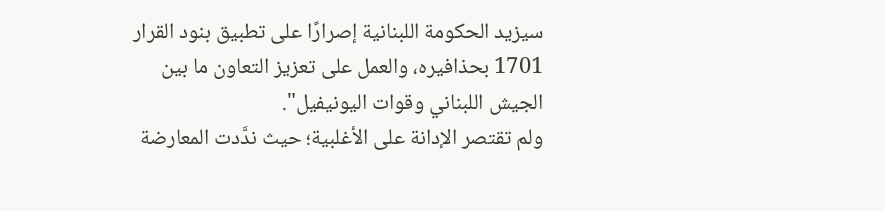سيزيد الحكومة اللبنانية إصرارًا على تطبيق بنود القرار 1701 بحذافيره، والعمل على تعزيز التعاون ما بين الجيش اللبناني وقوات اليونيفيل".
ولم تقتصر الإدانة على الأغلبية؛ حيث ندَّدت المعارضة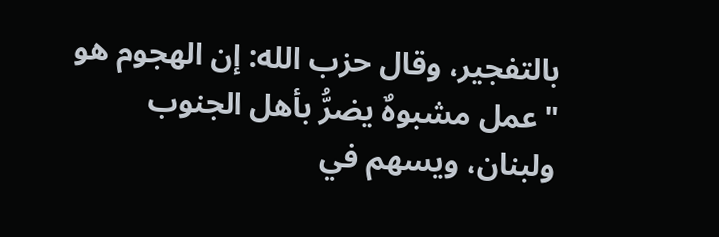بالتفجير، وقال حزب الله: إن الهجوم هو "عمل مشبوهٌ يضرُّ بأهل الجنوب ولبنان، ويسهم في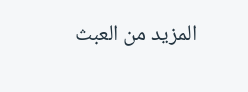المزيد من العبث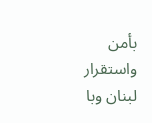بأمن واستقرار لبنان وبا